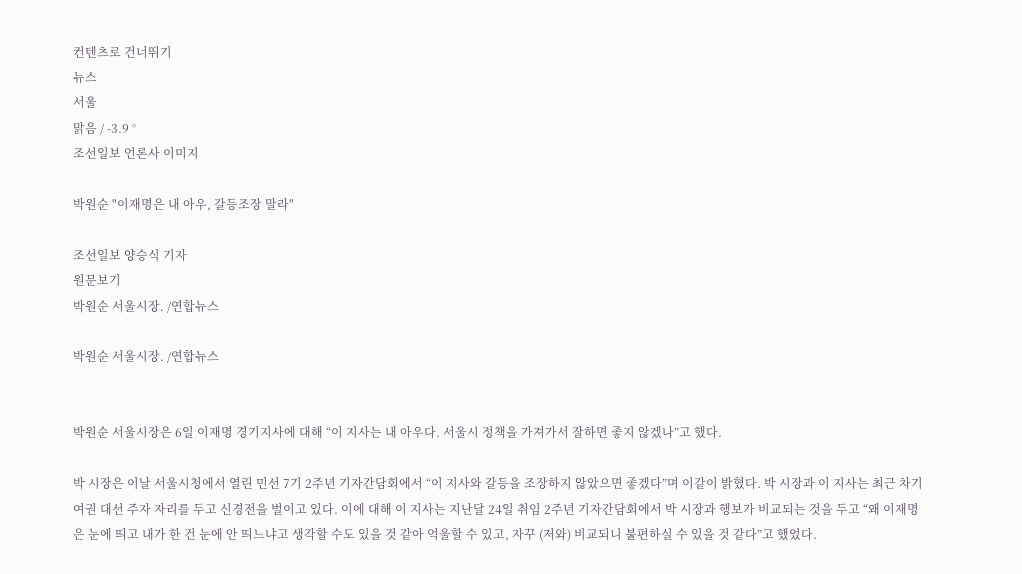컨텐츠로 건너뛰기
뉴스
서울
맑음 / -3.9 °
조선일보 언론사 이미지

박원순 "이재명은 내 아우, 갈등조장 말라"

조선일보 양승식 기자
원문보기
박원순 서울시장. /연합뉴스

박원순 서울시장. /연합뉴스


박원순 서울시장은 6일 이재명 경기지사에 대해 “이 지사는 내 아우다. 서울시 정책을 가져가서 잘하면 좋지 않겠나”고 했다.

박 시장은 이날 서울시청에서 열린 민선 7기 2주년 기자간담회에서 “이 지사와 갈등을 조장하지 않았으면 좋겠다”며 이같이 밝혔다. 박 시장과 이 지사는 최근 차기 여권 대선 주자 자리를 두고 신경전을 벌이고 있다. 이에 대해 이 지사는 지난달 24일 취임 2주년 기자간담회에서 박 시장과 행보가 비교되는 것을 두고 “왜 이재명은 눈에 띄고 내가 한 건 눈에 안 띄느냐고 생각할 수도 있을 것 같아 억울할 수 있고, 자꾸 (저와) 비교되니 불편하실 수 있을 것 같다”고 했었다.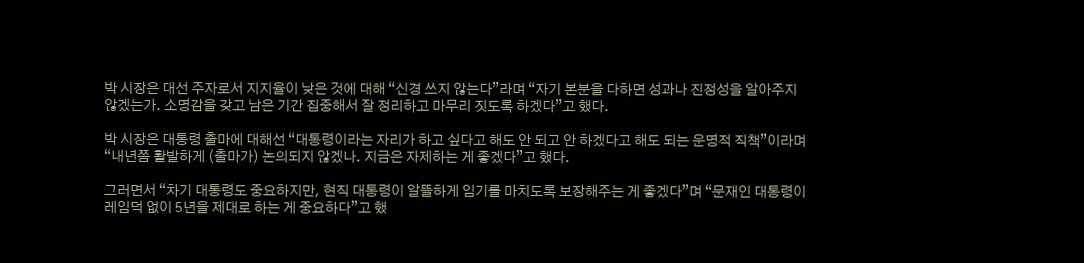박 시장은 대선 주자로서 지지율이 낮은 것에 대해 “신경 쓰지 않는다”라며 “자기 본분을 다하면 성과나 진정성을 알아주지 않겠는가. 소명감을 갖고 남은 기간 집중해서 잘 정리하고 마무리 짓도록 하겠다”고 했다.

박 시장은 대통령 출마에 대해선 “대통령이라는 자리가 하고 싶다고 해도 안 되고 안 하겠다고 해도 되는 운명적 직책”이라며 “내년쯤 활발하게 (출마가) 논의되지 않겠나. 지금은 자제하는 게 좋겠다”고 했다.

그러면서 “차기 대통령도 중요하지만, 현직 대통령이 알뜰하게 임기를 마치도록 보장해주는 게 좋겠다”며 “문재인 대통령이 레임덕 없이 5년을 제대로 하는 게 중요하다”고 했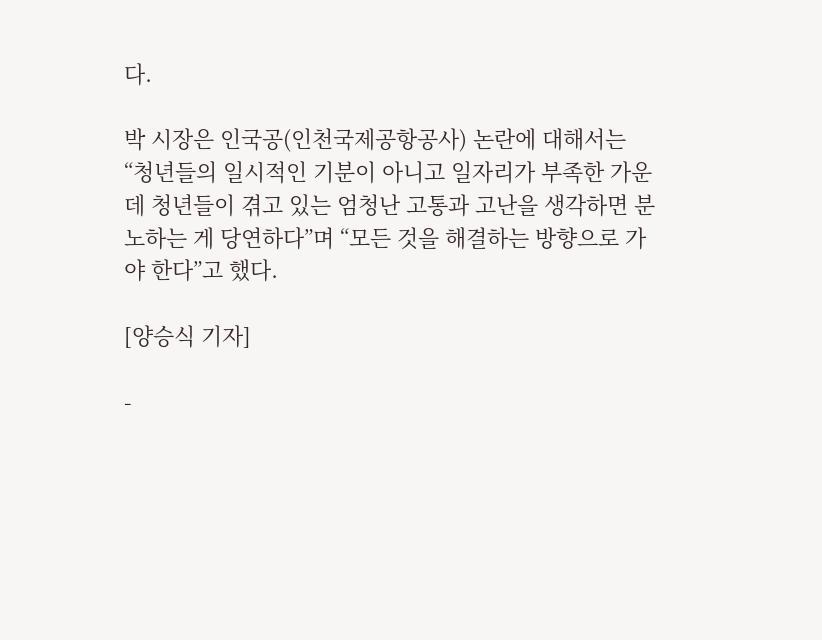다.

박 시장은 인국공(인천국제공항공사) 논란에 대해서는 “청년들의 일시적인 기분이 아니고 일자리가 부족한 가운데 청년들이 겪고 있는 엄청난 고통과 고난을 생각하면 분노하는 게 당연하다”며 “모든 것을 해결하는 방향으로 가야 한다”고 했다.

[양승식 기자]

-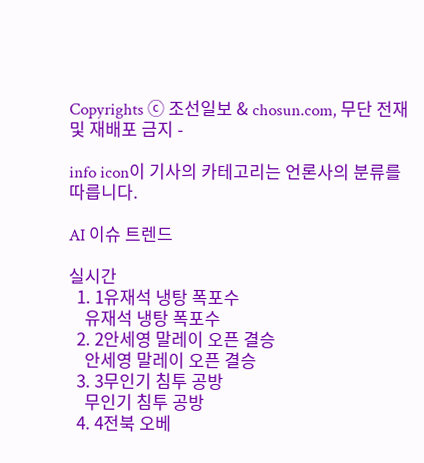Copyrights ⓒ 조선일보 & chosun.com, 무단 전재 및 재배포 금지 -

info icon이 기사의 카테고리는 언론사의 분류를 따릅니다.

AI 이슈 트렌드

실시간
  1. 1유재석 냉탕 폭포수
    유재석 냉탕 폭포수
  2. 2안세영 말레이 오픈 결승
    안세영 말레이 오픈 결승
  3. 3무인기 침투 공방
    무인기 침투 공방
  4. 4전북 오베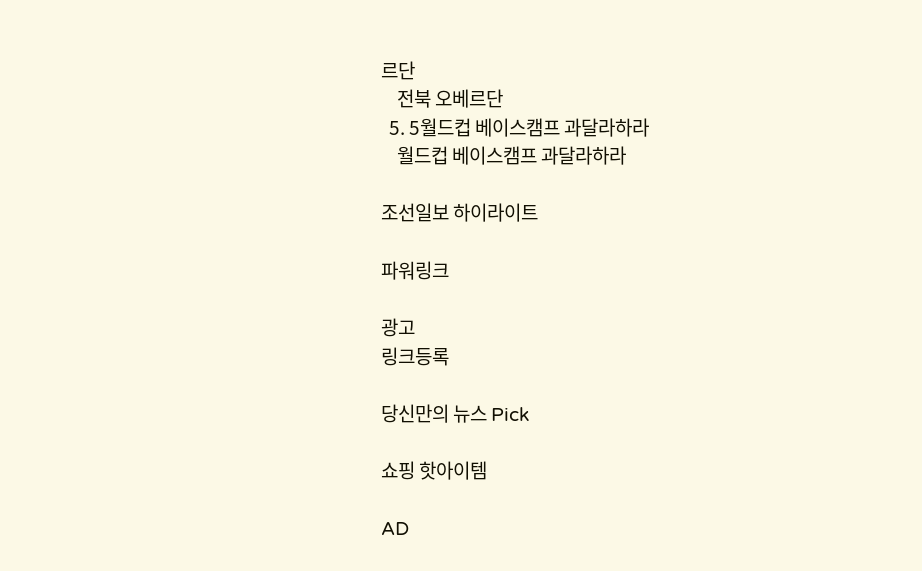르단
    전북 오베르단
  5. 5월드컵 베이스캠프 과달라하라
    월드컵 베이스캠프 과달라하라

조선일보 하이라이트

파워링크

광고
링크등록

당신만의 뉴스 Pick

쇼핑 핫아이템

AD